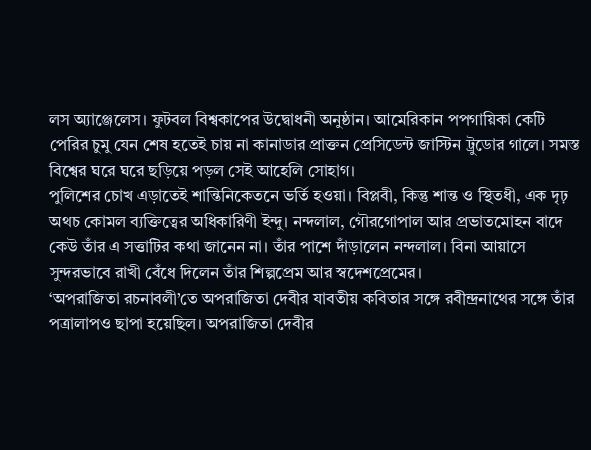লস অ্যাঞ্জেলেস। ফুটবল বিশ্বকাপের উদ্বোধনী অনুষ্ঠান। আমেরিকান পপগায়িকা কেটি পেরির চুমু যেন শেষ হতেই চায় না কানাডার প্রাক্তন প্রেসিডেন্ট জাস্টিন ট্রুডোর গালে। সমস্ত বিশ্বের ঘরে ঘরে ছড়িয়ে পড়ল সেই আহেলি সোহাগ।
পুলিশের চোখ এড়াতেই শান্তিনিকেতনে ভর্তি হওয়া। বিপ্লবী, কিন্তু শান্ত ও স্থিতধী, এক দৃঢ় অথচ কোমল ব্যক্তিত্বের অধিকারিণী ইন্দু। নন্দলাল, গৌরগোপাল আর প্রভাতমোহন বাদে কেউ তাঁর এ সত্তাটির কথা জানেন না। তাঁর পাশে দাঁড়ালেন নন্দলাল। বিনা আয়াসে সুন্দরভাবে রাখী বেঁধে দিলেন তাঁর শিল্পপ্রেম আর স্বদেশপ্রেমের।
‘অপরাজিতা রচনাবলী’তে অপরাজিতা দেবীর যাবতীয় কবিতার সঙ্গে রবীন্দ্রনাথের সঙ্গে তাঁর পত্রালাপও ছাপা হয়েছিল। অপরাজিতা দেবীর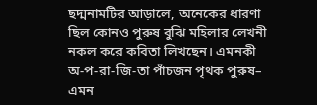ছদ্মনামটির আড়ালে, অনেকের ধারণা ছিল কোনও পুরুষ বুঝি মহিলার লেখনী নকল করে কবিতা লিখছেন। এমনকী অ-প-রা-জি-তা পাঁচজন পৃথক পুরুষ– এমন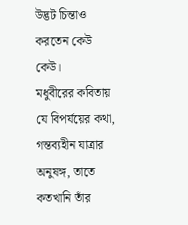উদ্ভট চিন্তাও করতেন কেউ কেউ।
মধুবীরের কবিতায় যে বিপর্যয়ের কথা, গন্তব্যহীন যাত্রার অনুষঙ্গ, তাতে কতখানি তাঁর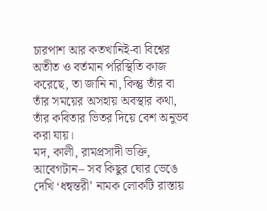চারপাশ আর কতখানিই-বা বিশ্বের অতীত ও বর্তমান পরিস্থিতি কাজ করেছে, তা জানি না, কিন্তু তাঁর বা তাঁর সময়ের অসহায় অবস্থার কথা, তাঁর কবিতার ভিতর দিয়ে বেশ অনুভব করা যায়।
মদ, কালী, রামপ্রসাদী ভক্তি, আবেগটান– সব কিছুর ঘোর ভেঙে দেখি ‘ধন্বন্তরী’ নামক লোকটি রাস্তায়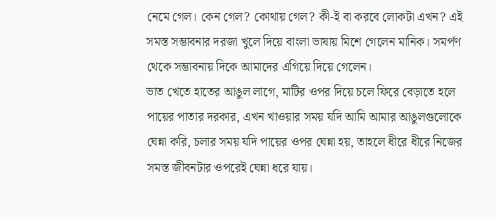নেমে গেল। কেন গেল? কোথায় গেল? কী-ই বা করবে লোকটা এখন? এই সমস্ত সম্ভাবনার দরজা খুলে দিয়ে বাংলা ভাষায় মিশে গেলেন মানিক। সমর্পণ থেকে সম্ভাবনায় দিকে আমাদের এগিয়ে দিয়ে গেলেন।
ভাত খেতে হাতের আঙুল লাগে, মাটির ওপর দিয়ে চলে ফিরে বেড়াতে হলে পায়ের পাতার দরকার, এখন খাওয়ার সময় যদি আমি আমার আঙুলগুলোকে ঘেন্না করি, চলার সময় যদি পায়ের ওপর ঘেন্না হয়, তাহলে ধীরে ধীরে নিজের সমস্ত জীবনটার ওপরেই ঘেন্না ধরে যায়।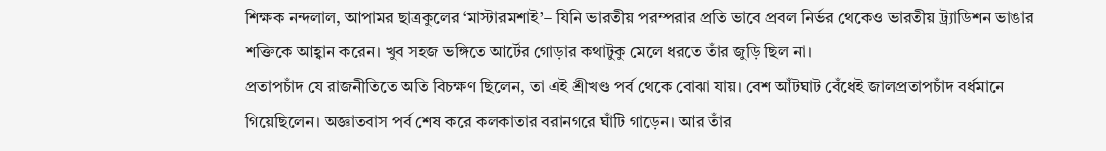শিক্ষক নন্দলাল, আপামর ছাত্রকুলের ‘মাস্টারমশাই’– যিনি ভারতীয় পরম্পরার প্রতি ভাবে প্রবল নির্ভর থেকেও ভারতীয় ট্র্যাডিশন ভাঙার শক্তিকে আহ্বান করেন। খুব সহজ ভঙ্গিতে আর্টের গোড়ার কথাটুকু মেলে ধরতে তাঁর জুড়ি ছিল না।
প্রতাপচাঁদ যে রাজনীতিতে অতি বিচক্ষণ ছিলেন, তা এই শ্রীখণ্ড পর্ব থেকে বোঝা যায়। বেশ আঁটঘাট বেঁধেই জালপ্রতাপচাঁদ বর্ধমানে গিয়েছিলেন। অজ্ঞাতবাস পর্ব শেষ করে কলকাতার বরানগরে ঘাঁটি গাড়েন। আর তাঁর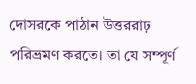দোসরকে পাঠান উত্তররাঢ় পরিভ্রমণ করতে। তা যে সম্পূর্ণ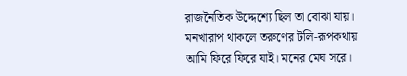রাজনৈতিক উদ্দেশ্যে ছিল তা বোঝা যায়।
মনখারাপ থাকলে তরুণের টলি-রূপকথায় আমি ফিরে ফিরে যাই। মনের মেঘ সরে।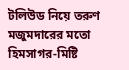টলিউড নিয়ে তরুণ মজুমদারের মতো হিমসাগর-মিষ্টি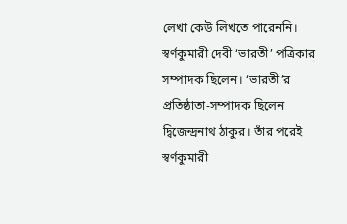লেখা কেউ লিখতে পারেননি।
স্বর্ণকুমারী দেবী ‘ভারতী’ পত্রিকার সম্পাদক ছিলেন। ‘ভারতী’র প্রতিষ্ঠাতা-সম্পাদক ছিলেন দ্বিজেন্দ্রনাথ ঠাকুর। তাঁর পরেই স্বর্ণকুমারী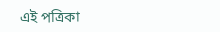এই পত্রিকা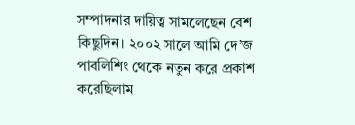সম্পাদনার দায়িত্ব সামলেছেন বেশ কিছুদিন। ২০০২ সালে আমি দে’জ পাবলিশিং থেকে নতুন করে প্রকাশ করেছিলাম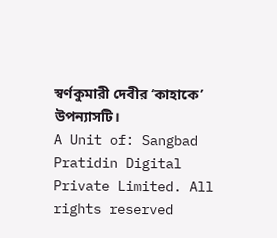স্বর্ণকুমারী দেবীর ‘কাহাকে’ উপন্যাসটি।
A Unit of: Sangbad Pratidin Digital Private Limited. All rights reserved